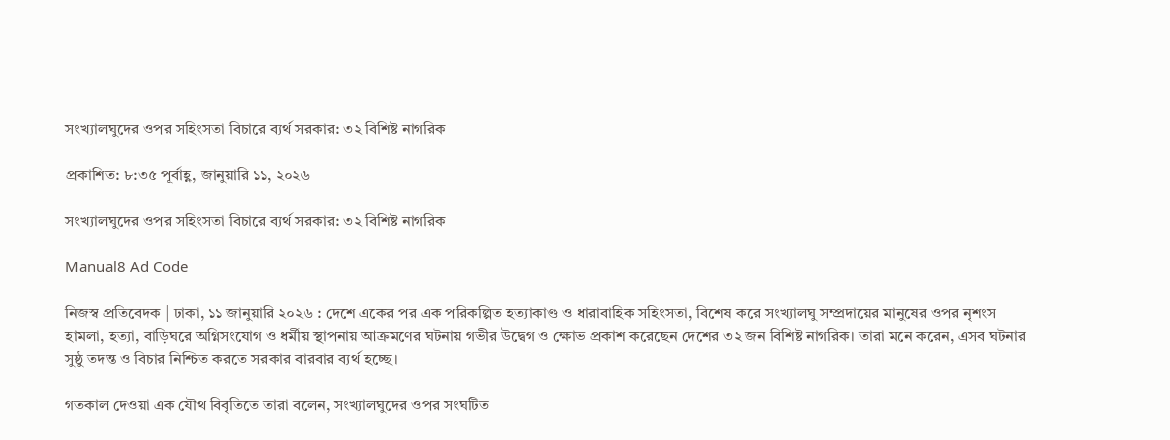সংখ্যালঘুদের ওপর সহিংসতা বিচারে ব্যর্থ সরকার: ৩২ বিশিষ্ট নাগরিক

প্রকাশিত: ৮:৩৫ পূর্বাহ্ণ, জানুয়ারি ১১, ২০২৬

সংখ্যালঘুদের ওপর সহিংসতা বিচারে ব্যর্থ সরকার: ৩২ বিশিষ্ট নাগরিক

Manual8 Ad Code

নিজস্ব প্রতিবেদক | ঢাকা, ১১ জানুয়ারি ২০২৬ : দেশে একের পর এক পরিকল্পিত হত্যাকাণ্ড ও ধারাবাহিক সহিংসতা, বিশেষ করে সংখ্যালঘু সম্প্রদায়ের মানুষের ওপর নৃশংস হামলা, হত্যা, বাড়িঘরে অগ্নিসংযোগ ও ধর্মীয় স্থাপনায় আক্রমণের ঘটনায় গভীর উদ্বেগ ও ক্ষোভ প্রকাশ করেছেন দেশের ৩২ জন বিশিষ্ট নাগরিক। তারা মনে করেন, এসব ঘটনার সুষ্ঠু তদন্ত ও বিচার নিশ্চিত করতে সরকার বারবার ব্যর্থ হচ্ছে।

গতকাল দেওয়া এক যৌথ বিবৃতিতে তারা বলেন, সংখ্যালঘুদের ওপর সংঘটিত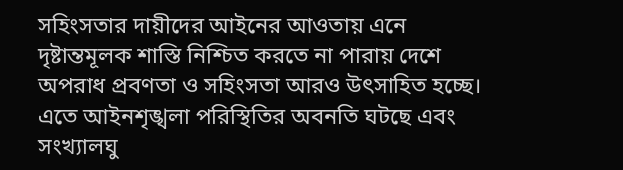সহিংসতার দায়ীদের আইনের আওতায় এনে দৃষ্টান্তমূলক শাস্তি নিশ্চিত করতে না পারায় দেশে অপরাধ প্রবণতা ও সহিংসতা আরও উৎসাহিত হচ্ছে। এতে আইনশৃঙ্খলা পরিস্থিতির অবনতি ঘটছে এবং সংখ্যালঘু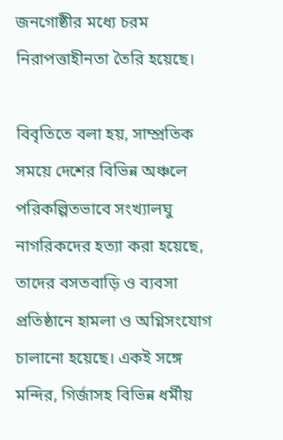জনগোষ্ঠীর মধ্যে চরম নিরাপত্তাহীনতা তৈরি হয়েছে।

বিবৃতিতে বলা হয়, সাম্প্রতিক সময়ে দেশের বিভিন্ন অঞ্চলে পরিকল্পিতভাবে সংখ্যালঘু নাগরিকদের হত্যা করা হয়েছে, তাদের বসতবাড়ি ও ব্যবসা প্রতিষ্ঠানে হামলা ও অগ্নিসংযোগ চালানো হয়েছে। একই সঙ্গে মন্দির, গির্জাসহ বিভিন্ন ধর্মীয়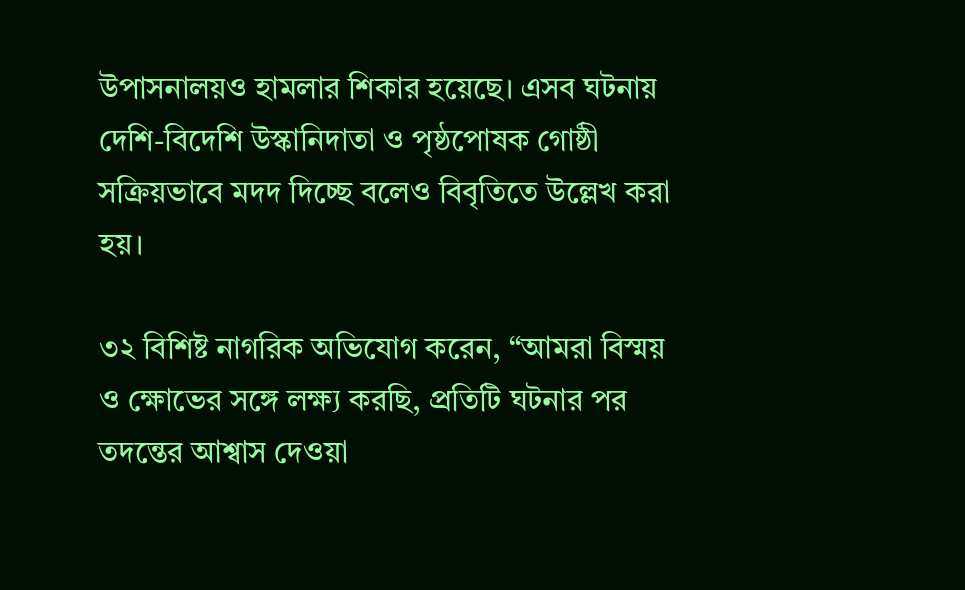উপাসনালয়ও হামলার শিকার হয়েছে। এসব ঘটনায় দেশি-বিদেশি উস্কানিদাতা ও পৃষ্ঠপোষক গোষ্ঠী সক্রিয়ভাবে মদদ দিচ্ছে বলেও বিবৃতিতে উল্লেখ করা হয়।

৩২ বিশিষ্ট নাগরিক অভিযোগ করেন, “আমরা বিস্ময় ও ক্ষোভের সঙ্গে লক্ষ্য করছি, প্রতিটি ঘটনার পর তদন্তের আশ্বাস দেওয়া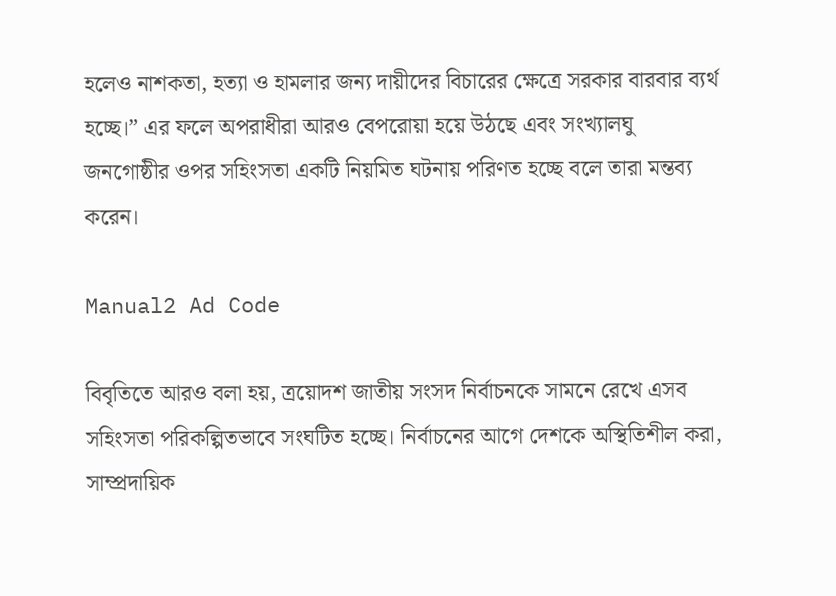হলেও নাশকতা, হত্যা ও হামলার জন্য দায়ীদের বিচারের ক্ষেত্রে সরকার বারবার ব্যর্থ হচ্ছে।” এর ফলে অপরাধীরা আরও বেপরোয়া হয়ে উঠছে এবং সংখ্যালঘু জনগোষ্ঠীর ওপর সহিংসতা একটি নিয়মিত ঘটনায় পরিণত হচ্ছে বলে তারা মন্তব্য করেন।

Manual2 Ad Code

বিবৃতিতে আরও বলা হয়, ত্রয়োদশ জাতীয় সংসদ নির্বাচনকে সামনে রেখে এসব সহিংসতা পরিকল্পিতভাবে সংঘটিত হচ্ছে। নির্বাচনের আগে দেশকে অস্থিতিশীল করা, সাম্প্রদায়িক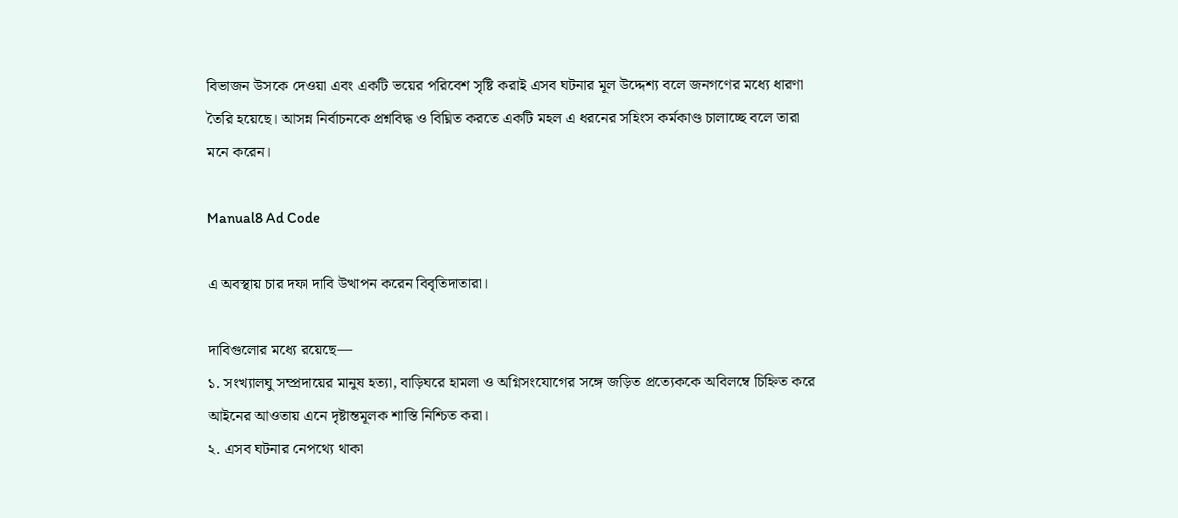বিভাজন উসকে দেওয়া এবং একটি ভয়ের পরিবেশ সৃষ্টি করাই এসব ঘটনার মূল উদ্দেশ্য বলে জনগণের মধ্যে ধারণা তৈরি হয়েছে। আসন্ন নির্বাচনকে প্রশ্নবিদ্ধ ও বিঘ্নিত করতে একটি মহল এ ধরনের সহিংস কর্মকাণ্ড চালাচ্ছে বলে তারা মনে করেন।

Manual8 Ad Code

এ অবস্থায় চার দফা দাবি উত্থাপন করেন বিবৃতিদাতারা।

দাবিগুলোর মধ্যে রয়েছে—
১. সংখ্যালঘু সম্প্রদায়ের মানুষ হত্যা, বাড়িঘরে হামলা ও অগ্নিসংযোগের সঙ্গে জড়িত প্রত্যেককে অবিলম্বে চিহ্নিত করে আইনের আওতায় এনে দৃষ্টান্তমূলক শাস্তি নিশ্চিত করা।
২. এসব ঘটনার নেপথ্যে থাকা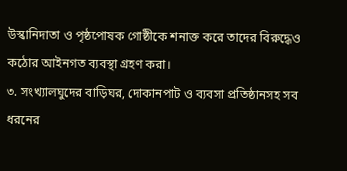উস্কানিদাতা ও পৃষ্ঠপোষক গোষ্ঠীকে শনাক্ত করে তাদের বিরুদ্ধেও কঠোর আইনগত ব্যবস্থা গ্রহণ করা।
৩. সংখ্যালঘুদের বাড়িঘর, দোকানপাট ও ব্যবসা প্রতিষ্ঠানসহ সব ধরনের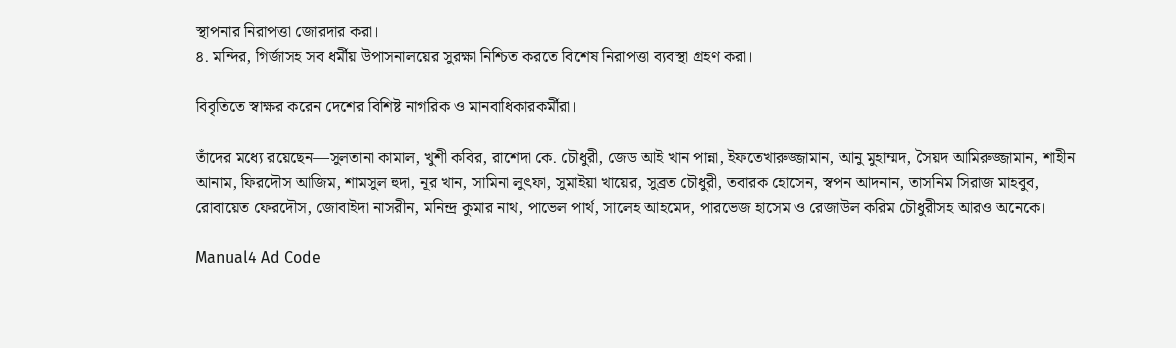স্থাপনার নিরাপত্তা জোরদার করা।
৪. মন্দির, গির্জাসহ সব ধর্মীয় উপাসনালয়ের সুরক্ষা নিশ্চিত করতে বিশেষ নিরাপত্তা ব্যবস্থা গ্রহণ করা।

বিবৃতিতে স্বাক্ষর করেন দেশের বিশিষ্ট নাগরিক ও মানবাধিকারকর্মীরা।

তাঁদের মধ্যে রয়েছেন—সুলতানা কামাল, খুশী কবির, রাশেদা কে. চৌধুরী, জেড আই খান পান্না, ইফতেখারুজ্জামান, আনু মুহাম্মদ, সৈয়দ আমিরুজ্জামান, শাহীন আনাম, ফিরদৌস আজিম, শামসুল হুদা, নূর খান, সামিনা লুৎফা, সুমাইয়া খায়ের, সুব্রত চৌধুরী, তবারক হোসেন, স্বপন আদনান, তাসনিম সিরাজ মাহবুব, রোবায়েত ফেরদৌস, জোবাইদা নাসরীন, মনিন্দ্র কুমার নাথ, পাভেল পার্থ, সালেহ আহমেদ, পারভেজ হাসেম ও রেজাউল করিম চৌধুরীসহ আরও অনেকে।

Manual4 Ad Code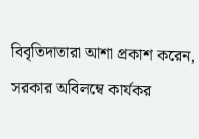বিবৃতিদাতারা আশা প্রকাশ করেন, সরকার অবিলম্বে কার্যকর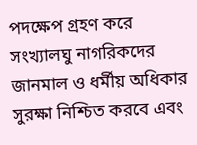পদক্ষেপ গ্রহণ করে সংখ্যালঘু নাগরিকদের জানমাল ও ধর্মীয় অধিকার সুরক্ষা নিশ্চিত করবে এবং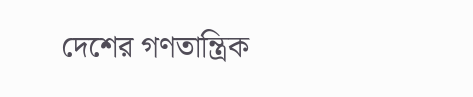দেশের গণতান্ত্রিক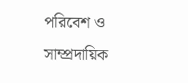পরিবেশ ও সাম্প্রদায়িক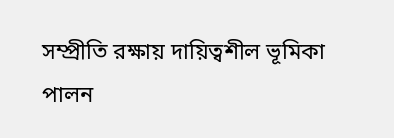সম্প্রীতি রক্ষায় দায়িত্বশীল ভূমিকা পালন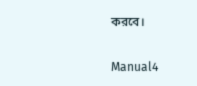করবে।

Manual4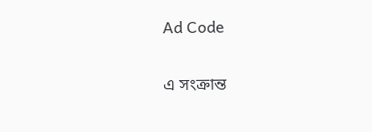Ad Code

এ সংক্রান্ত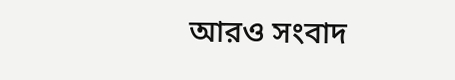আরও সংবাদ